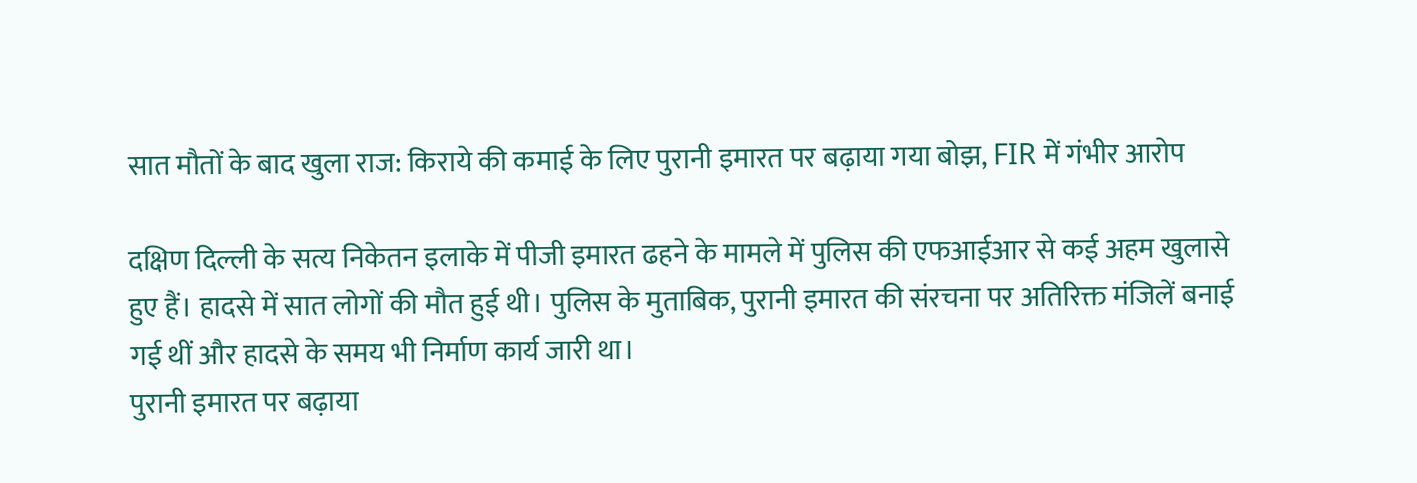सात मौतों के बाद खुला राज: किराये की कमाई के लिए पुरानी इमारत पर बढ़ाया गया बोझ, FIR में गंभीर आरोप

दक्षिण दिल्ली के सत्य निकेतन इलाके में पीजी इमारत ढहने के मामले में पुलिस की एफआईआर से कई अहम खुलासे हुए हैं। हादसे में सात लोगों की मौत हुई थी। पुलिस के मुताबिक, पुरानी इमारत की संरचना पर अतिरिक्त मंजिलें बनाई गई थीं और हादसे के समय भी निर्माण कार्य जारी था।
पुरानी इमारत पर बढ़ाया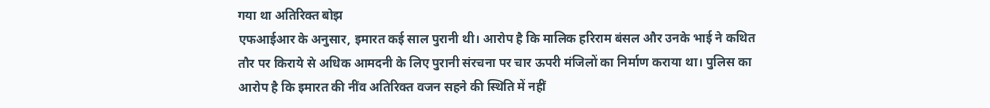गया था अतिरिक्त बोझ
एफआईआर के अनुसार, इमारत कई साल पुरानी थी। आरोप है कि मालिक हरिराम बंसल और उनके भाई ने कथित तौर पर किराये से अधिक आमदनी के लिए पुरानी संरचना पर चार ऊपरी मंजिलों का निर्माण कराया था। पुलिस का आरोप है कि इमारत की नींव अतिरिक्त वजन सहने की स्थिति में नहीं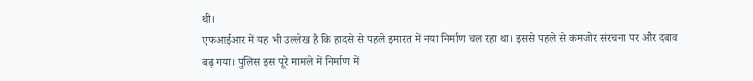थी।
एफआईआर में यह भी उल्लेख है कि हादसे से पहले इमारत में नया निर्माण चल रहा था। इससे पहले से कमजोर संरचना पर और दबाव बढ़ गया। पुलिस इस पूरे मामले में निर्माण में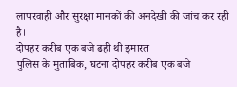लापरवाही और सुरक्षा मानकों की अनदेखी की जांच कर रही है।
दोपहर करीब एक बजे ढही थी इमारत
पुलिस के मुताबिक, घटना दोपहर करीब एक बजे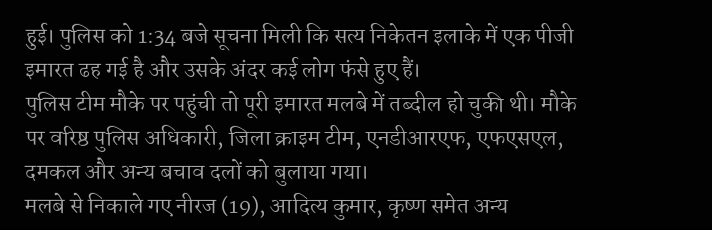हुई। पुलिस को 1:34 बजे सूचना मिली कि सत्य निकेतन इलाके में एक पीजी इमारत ढह गई है और उसके अंदर कई लोग फंसे हुए हैं।
पुलिस टीम मौके पर पहुंची तो पूरी इमारत मलबे में तब्दील हो चुकी थी। मौके पर वरिष्ठ पुलिस अधिकारी, जिला क्राइम टीम, एनडीआरएफ, एफएसएल, दमकल और अन्य बचाव दलों को बुलाया गया।
मलबे से निकाले गए नीरज (19), आदित्य कुमार, कृष्ण समेत अन्य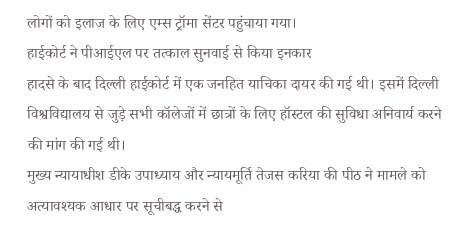लोगों को इलाज के लिए एम्स ट्रॉमा सेंटर पहुंचाया गया।
हाईकोर्ट ने पीआईएल पर तत्काल सुनवाई से किया इनकार
हादसे के बाद दिल्ली हाईकोर्ट में एक जनहित याचिका दायर की गई थी। इसमें दिल्ली विश्वविद्यालय से जुड़े सभी कॉलेजों में छात्रों के लिए हॉस्टल की सुविधा अनिवार्य करने की मांग की गई थी।
मुख्य न्यायाधीश डीके उपाध्याय और न्यायमूर्ति तेजस करिया की पीठ ने मामले को अत्यावश्यक आधार पर सूचीबद्ध करने से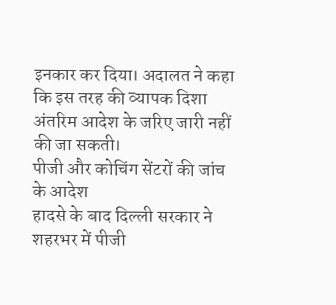इनकार कर दिया। अदालत ने कहा कि इस तरह की व्यापक दिशा अंतरिम आदेश के जरिए जारी नहीं की जा सकती।
पीजी और कोचिंग सेंटरों की जांच के आदेश
हादसे के बाद दिल्ली सरकार ने शहरभर में पीजी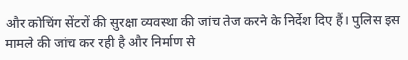और कोचिंग सेंटरों की सुरक्षा व्यवस्था की जांच तेज करने के निर्देश दिए हैं। पुलिस इस मामले की जांच कर रही है और निर्माण से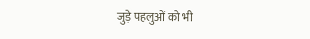जुड़े पहलुओं को भी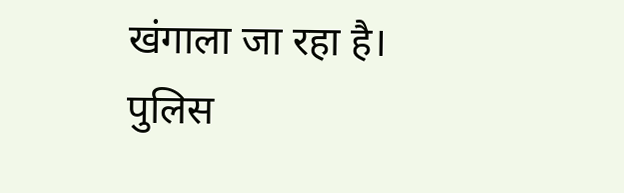खंगाला जा रहा है।
पुलिस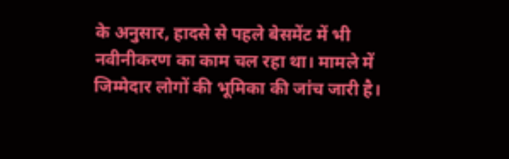के अनुसार, हादसे से पहले बेसमेंट में भी नवीनीकरण का काम चल रहा था। मामले में जिम्मेदार लोगों की भूमिका की जांच जारी है।